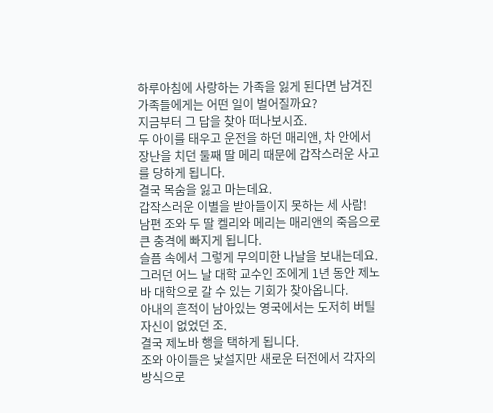하루아침에 사랑하는 가족을 잃게 된다면 남겨진 가족들에게는 어떤 일이 벌어질까요?
지금부터 그 답을 찾아 떠나보시죠.
두 아이를 태우고 운전을 하던 매리앤, 차 안에서 장난을 치던 둘째 딸 메리 때문에 갑작스러운 사고를 당하게 됩니다.
결국 목숨을 잃고 마는데요.
갑작스러운 이별을 받아들이지 못하는 세 사람!
남편 조와 두 딸 켈리와 메리는 매리앤의 죽음으로 큰 충격에 빠지게 됩니다.
슬픔 속에서 그렇게 무의미한 나날을 보내는데요.
그러던 어느 날 대학 교수인 조에게 1년 동안 제노바 대학으로 갈 수 있는 기회가 찾아옵니다.
아내의 흔적이 남아있는 영국에서는 도저히 버틸 자신이 없었던 조.
결국 제노바 행을 택하게 됩니다.
조와 아이들은 낯설지만 새로운 터전에서 각자의 방식으로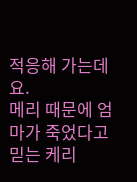적응해 가는데요.
메리 때문에 엄마가 죽었다고 믿는 케리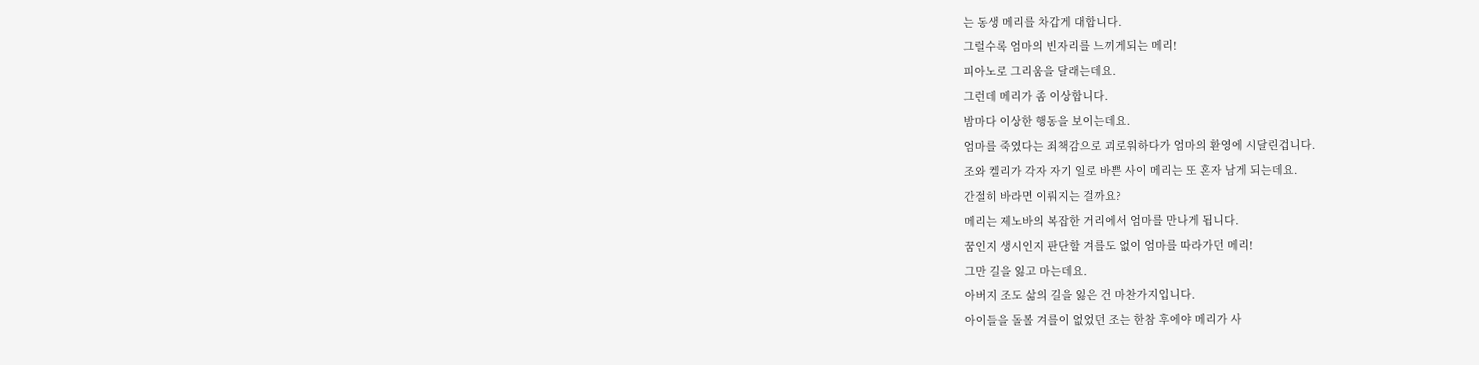는 동생 메리를 차갑게 대합니다.
그럴수록 엄마의 빈자리를 느끼게되는 메리!
피아노로 그리움을 달래는데요.
그런데 메리가 좀 이상합니다.
밤마다 이상한 행동을 보이는데요.
엄마를 죽였다는 죄책감으로 괴로워하다가 엄마의 환영에 시달린겁니다.
조와 켈리가 각자 자기 일로 바쁜 사이 메리는 또 혼자 남게 되는데요.
간절히 바라면 이뤄지는 걸까요?
메리는 제노바의 복잡한 거리에서 엄마를 만나게 됩니다.
꿈인지 생시인지 판단할 겨를도 없이 엄마를 따라가던 메리!
그만 길을 잃고 마는데요.
아버지 조도 삶의 길을 잃은 건 마찬가지입니다.
아이들을 돌볼 겨를이 없었던 조는 한참 후에야 메리가 사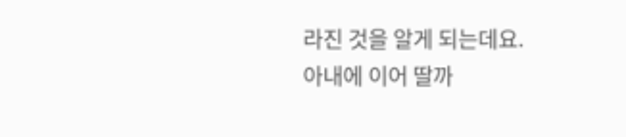라진 것을 알게 되는데요.
아내에 이어 딸까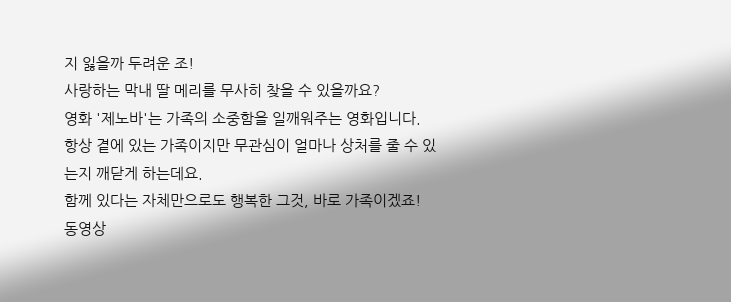지 잃을까 두려운 조!
사랑하는 막내 딸 메리를 무사히 찾을 수 있을까요?
영화 '제노바'는 가족의 소중함을 일깨워주는 영화입니다.
항상 곁에 있는 가족이지만 무관심이 얼마나 상처를 줄 수 있는지 깨닫게 하는데요.
함께 있다는 자체만으로도 행복한 그것, 바로 가족이겠죠!
동영상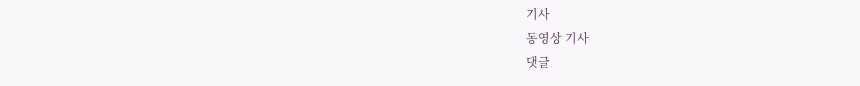기사
동영상 기사
댓글